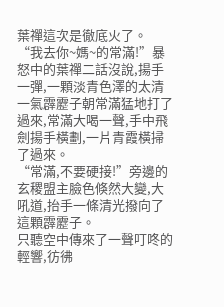葉禪這次是徹底火了。
“我去你~媽~的常滿!”暴怒中的葉禪二話沒說,揚手一彈,一顆淡青色澤的太清一氣霹靂子朝常滿猛地打了過來,常滿大喝一聲,手中飛劍揚手橫劃,一片青霞橫掃了過來。
“常滿,不要硬接!”旁邊的玄稷盟主臉色倏然大變,大吼道,抬手一條清光撥向了這顆霹靂子。
只聽空中傳來了一聲叮咚的輕響,彷彿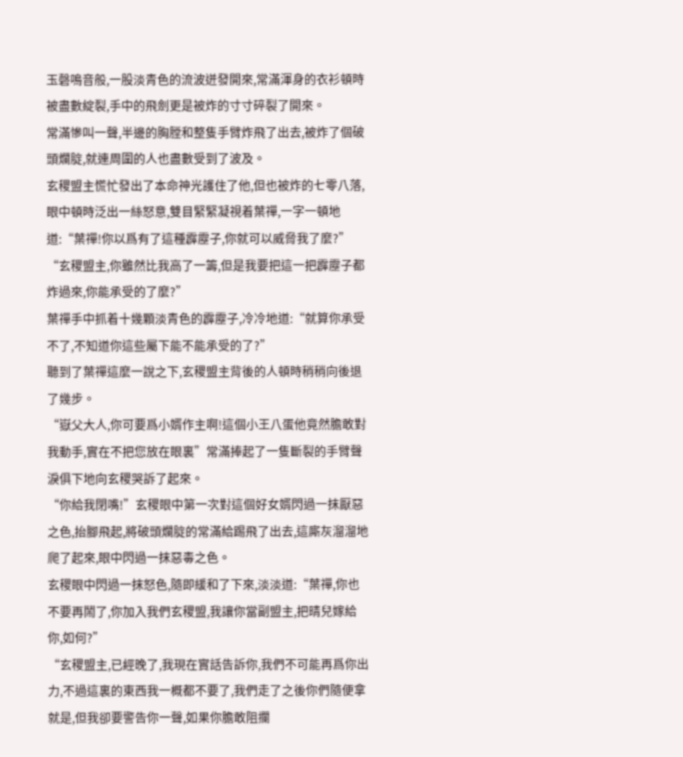玉磬鳴音般,一股淡青色的流波迸發開來,常滿渾身的衣衫頓時被盡數綻裂,手中的飛劍更是被炸的寸寸碎裂了開來。
常滿慘叫一聲,半邊的胸膛和整隻手臂炸飛了出去,被炸了個破頭爛腚,就連周圍的人也盡數受到了波及。
玄稷盟主慌忙發出了本命神光護住了他,但也被炸的七零八落,眼中頓時泛出一絲怒意,雙目緊緊凝視着葉禪,一字一頓地道:“葉禪!你以爲有了這種霹靂子,你就可以威脅我了麼?”
“玄稷盟主,你雖然比我高了一籌,但是我要把這一把霹靂子都炸過來,你能承受的了麼?”
葉禪手中抓着十幾顆淡青色的霹靂子,冷冷地道:“就算你承受不了,不知道你這些屬下能不能承受的了?”
聽到了葉禪這麼一說之下,玄稷盟主背後的人頓時稍稍向後退了幾步。
“嶽父大人,你可要爲小婿作主啊!這個小王八蛋他竟然膽敢對我動手,實在不把您放在眼裏”常滿捧起了一隻斷裂的手臂聲淚俱下地向玄稷哭訴了起來。
“你給我閉嘴!”玄稷眼中第一次對這個好女婿閃過一抹厭惡之色,抬腳飛起,將破頭爛腚的常滿給踢飛了出去,這廝灰溜溜地爬了起來,眼中閃過一抹惡毒之色。
玄稷眼中閃過一抹怒色,隨即緩和了下來,淡淡道:“葉禪,你也不要再鬧了,你加入我們玄稷盟,我讓你當副盟主,把晴兒嫁給你,如何?”
“玄稷盟主,已經晚了,我現在實話告訴你,我們不可能再爲你出力,不過這裏的東西我一概都不要了,我們走了之後你們隨便拿就是,但我卻要警告你一聲,如果你膽敢阻攔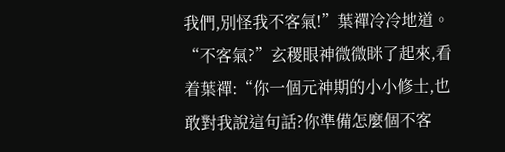我們,別怪我不客氣!”葉禪冷冷地道。
“不客氣?”玄稷眼神微微眯了起來,看着葉禪:“你一個元神期的小小修士,也敢對我說這句話?你準備怎麼個不客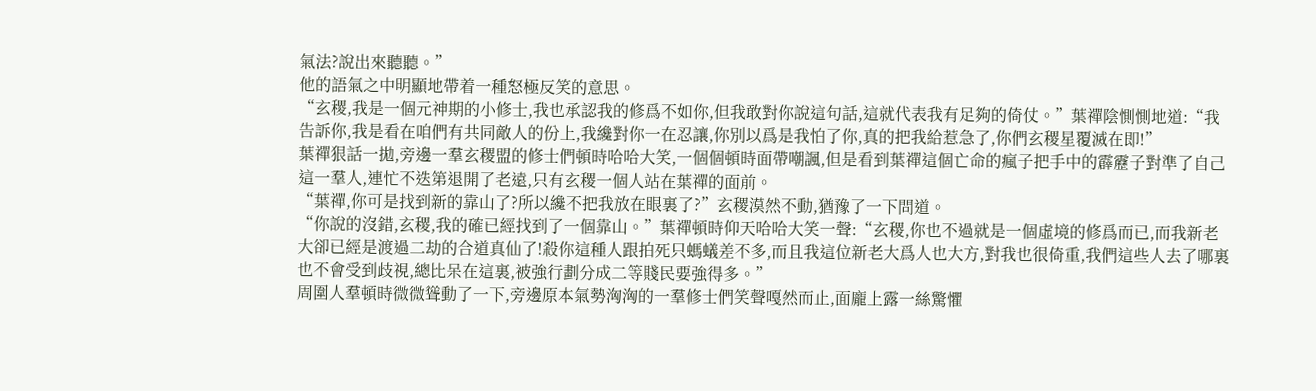氣法?說出來聽聽。”
他的語氣之中明顯地帶着一種怒極反笑的意思。
“玄稷,我是一個元神期的小修士,我也承認我的修爲不如你,但我敢對你說這句話,這就代表我有足夠的倚仗。”葉禪陰惻惻地道:“我告訴你,我是看在咱們有共同敵人的份上,我纔對你一在忍讓,你別以爲是我怕了你,真的把我給惹急了,你們玄稷星覆滅在即!”
葉禪狠話一拋,旁邊一羣玄稷盟的修士們頓時哈哈大笑,一個個頓時面帶嘲諷,但是看到葉禪這個亡命的瘋子把手中的霹靂子對準了自己這一羣人,連忙不迭第退開了老遠,只有玄稷一個人站在葉禪的面前。
“葉禪,你可是找到新的靠山了?所以纔不把我放在眼裏了?”玄稷漠然不動,猶豫了一下問道。
“你說的沒錯,玄稷,我的確已經找到了一個靠山。”葉禪頓時仰天哈哈大笑一聲:“玄稷,你也不過就是一個虛境的修爲而已,而我新老大卻已經是渡過二劫的合道真仙了!殺你這種人跟拍死只螞蟻差不多,而且我這位新老大爲人也大方,對我也很倚重,我們這些人去了哪裏也不會受到歧視,總比呆在這裏,被強行劃分成二等賤民要強得多。”
周圍人羣頓時微微聳動了一下,旁邊原本氣勢洶洶的一羣修士們笑聲嘎然而止,面龐上露一絲驚懼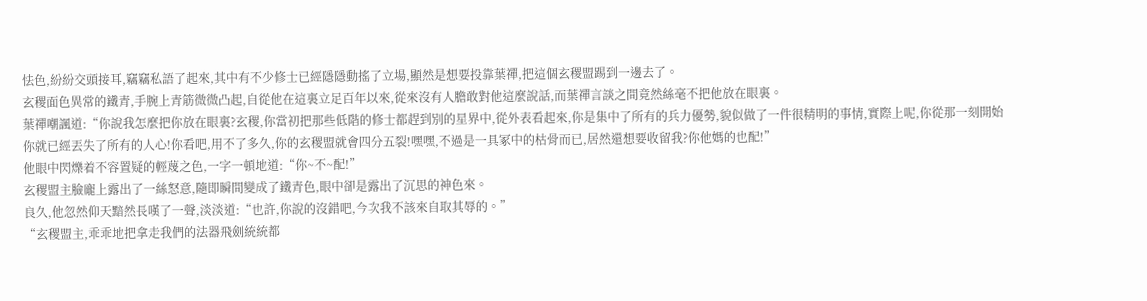怯色,紛紛交頭接耳,竊竊私語了起來,其中有不少修士已經隱隱動搖了立場,顯然是想要投靠葉禪,把這個玄稷盟踢到一邊去了。
玄稷面色異常的鐵青,手腕上青筋微微凸起,自從他在這裏立足百年以來,從來沒有人膽敢對他這麼說話,而葉禪言談之間竟然絲毫不把他放在眼裏。
葉禪嘲諷道:“你說我怎麼把你放在眼裏?玄稷,你當初把那些低階的修士都趕到別的星界中,從外表看起來,你是集中了所有的兵力優勢,貌似做了一件很精明的事情,實際上呢,你從那一刻開始你就已經丟失了所有的人心!你看吧,用不了多久,你的玄稷盟就會四分五裂!嘿嘿,不過是一具冢中的枯骨而已,居然還想要收留我?你他媽的也配!”
他眼中閃爍着不容置疑的輕蔑之色,一字一頓地道:“你~不~配!”
玄稷盟主臉龐上露出了一絲怒意,隨即瞬間變成了鐵青色,眼中卻是露出了沉思的神色來。
良久,他忽然仰天黯然長嘆了一聲,淡淡道:“也許,你說的沒錯吧,今次我不該來自取其辱的。”
“玄稷盟主,乖乖地把拿走我們的法器飛劍統統都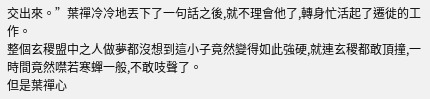交出來。”葉禪冷冷地丟下了一句話之後,就不理會他了,轉身忙活起了遷徙的工作。
整個玄稷盟中之人做夢都沒想到這小子竟然變得如此強硬,就連玄稷都敢頂撞,一時間竟然噤若寒蟬一般,不敢吱聲了。
但是葉禪心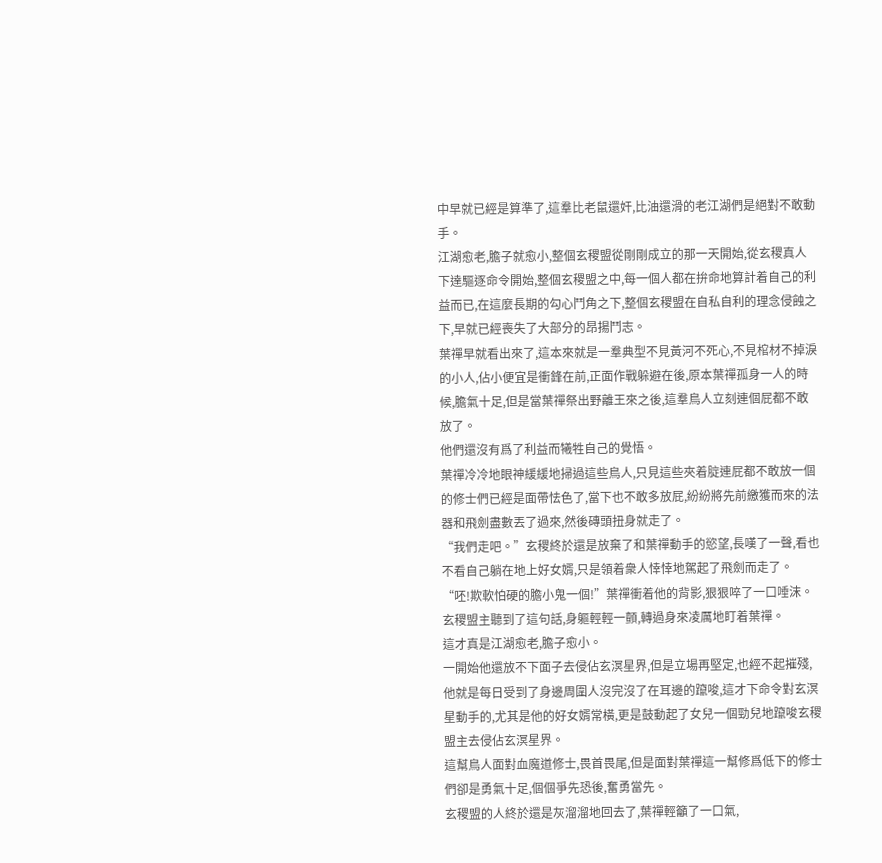中早就已經是算準了,這羣比老鼠還奸,比油還滑的老江湖們是絕對不敢動手。
江湖愈老,膽子就愈小,整個玄稷盟從剛剛成立的那一天開始,從玄稷真人下達驅逐命令開始,整個玄稷盟之中,每一個人都在拚命地算計着自己的利益而已,在這麼長期的勾心鬥角之下,整個玄稷盟在自私自利的理念侵蝕之下,早就已經喪失了大部分的昂揚鬥志。
葉禪早就看出來了,這本來就是一羣典型不見黃河不死心,不見棺材不掉淚的小人,佔小便宜是衝鋒在前,正面作戰躲避在後,原本葉禪孤身一人的時候,膽氣十足,但是當葉禪祭出野離王來之後,這羣鳥人立刻連個屁都不敢放了。
他們還沒有爲了利益而犧牲自己的覺悟。
葉禪冷冷地眼神緩緩地掃過這些鳥人,只見這些夾着腚連屁都不敢放一個的修士們已經是面帶怯色了,當下也不敢多放屁,紛紛將先前繳獲而來的法器和飛劍盡數丟了過來,然後磚頭扭身就走了。
“我們走吧。”玄稷終於還是放棄了和葉禪動手的慾望,長嘆了一聲,看也不看自己躺在地上好女婿,只是領着衆人悻悻地駕起了飛劍而走了。
“呸!欺軟怕硬的膽小鬼一個!”葉禪衝着他的背影,狠狠啐了一口唾沫。
玄稷盟主聽到了這句話,身軀輕輕一顫,轉過身來凌厲地盯着葉禪。
這才真是江湖愈老,膽子愈小。
一開始他還放不下面子去侵佔玄溟星界,但是立場再堅定,也經不起摧殘,他就是每日受到了身邊周圍人沒完沒了在耳邊的躥唆,這才下命令對玄溟星動手的,尤其是他的好女婿常橫,更是鼓動起了女兒一個勁兒地躥唆玄稷盟主去侵佔玄溟星界。
這幫鳥人面對血魔道修士,畏首畏尾,但是面對葉禪這一幫修爲低下的修士們卻是勇氣十足,個個爭先恐後,奮勇當先。
玄稷盟的人終於還是灰溜溜地回去了,葉禪輕籲了一口氣,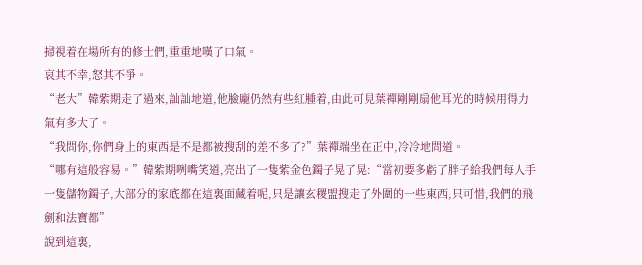掃視着在場所有的修士們,重重地嘆了口氣。
哀其不幸,怒其不爭。
“老大”韓紫期走了過來,訕訕地道,他臉龐仍然有些紅腫着,由此可見葉禪剛剛扇他耳光的時候用得力氣有多大了。
“我問你,你們身上的東西是不是都被搜刮的差不多了?”葉禪端坐在正中,冷冷地問道。
“哪有這般容易。”韓紫期咧嘴笑道,亮出了一隻紫金色鐲子晃了晃:“當初要多虧了胖子給我們每人手一隻儲物鐲子,大部分的家底都在這裏面藏着呢,只是讓玄稷盟搜走了外圍的一些東西,只可惜,我們的飛劍和法寶都”
說到這裏,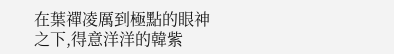在葉禪凌厲到極點的眼神之下,得意洋洋的韓紫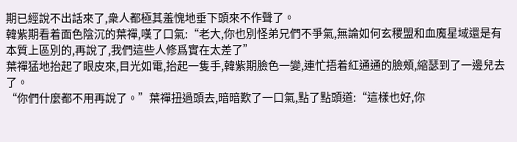期已經說不出話來了,衆人都極其羞愧地垂下頭來不作聲了。
韓紫期看着面色陰沉的葉禪,嘆了口氣:“老大,你也別怪弟兄們不爭氣,無論如何玄稷盟和血魔星域還是有本質上區別的,再說了,我們這些人修爲實在太差了”
葉禪猛地抬起了眼皮來,目光如電,抬起一隻手,韓紫期臉色一變,連忙捂着紅通通的臉頰,縮瑟到了一邊兒去了。
“你們什麼都不用再說了。”葉禪扭過頭去,暗暗歎了一口氣,點了點頭道:“這樣也好,你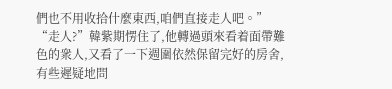們也不用收拾什麼東西,咱們直接走人吧。”
“走人?”韓紫期愣住了,他轉過頭來看着面帶難色的衆人,又看了一下週圍依然保留完好的房舍,有些遲疑地問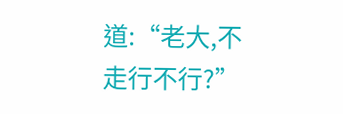道:“老大,不走行不行?”